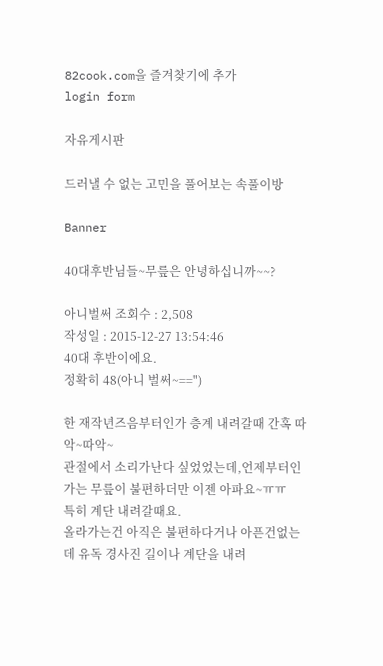82cook.com을 즐겨찾기에 추가
login form

자유게시판

드러낼 수 없는 고민을 풀어보는 속풀이방

Banner

40대후반님들~무릎은 안녕하십니까~~?

아니벌써 조회수 : 2,508
작성일 : 2015-12-27 13:54:46
40대 후반이에요.
정확히 48(아니 벌써~==")

한 재작년즈음부터인가 층계 내려갈때 간혹 따악~따악~
관절에서 소리가난다 싶었었는데,언제부터인가는 무릎이 불편하더만 이젠 아파요~ㅠㅠ
특히 계단 내려갈때요.
올라가는건 아직은 불편하다거나 아픈건없는데 유독 경사진 길이나 계단을 내려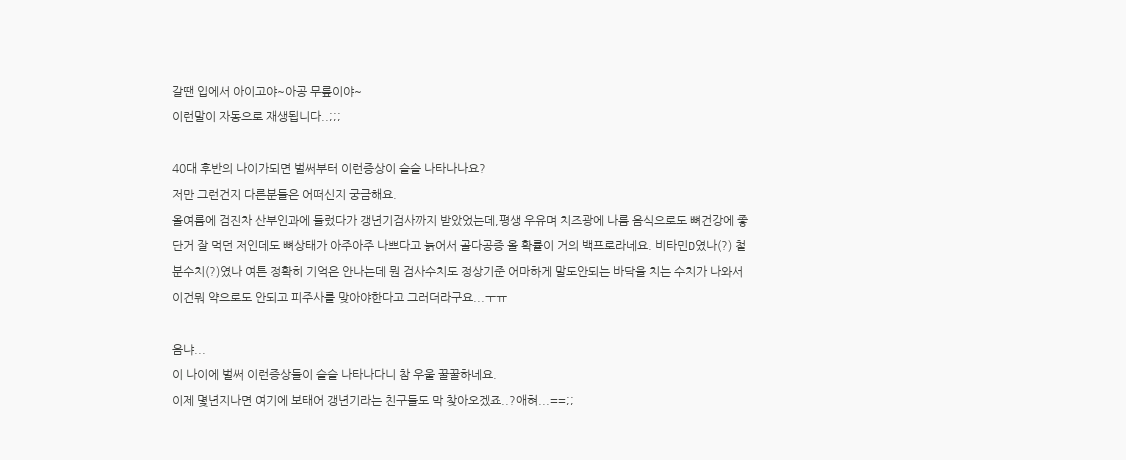갈땐 입에서 아이고야~아공 무릎이야~
이런말이 자동으로 재생됩니다..;;;

40대 후반의 나이가되면 벌써부터 이런증상이 슬슬 나타나나요?
저만 그런건지 다른분들은 어떠신지 궁금해요.
올여름에 검진차 산부인과에 들렀다가 갱년기검사까지 받았었는데,평생 우유며 치즈광에 나름 음식으로도 뼈건강에 좋단거 잘 먹던 저인데도 뼈상태가 아주아주 나쁘다고 늙어서 골다공증 올 확률이 거의 백프로라네요. 비타민D였나(?) 철분수치(?)였나 여튼 정확히 기억은 안나는데 뭔 검사수치도 정상기준 어마하게 말도안되는 바닥을 치는 수치가 나와서 이건뭐 약으로도 안되고 피주사를 맞아야한다고 그러더라구요...ㅜㅠ

음냐...
이 나이에 벌써 이런증상들이 슬슬 나타나다니 참 우울 꿀꿀하네요.
이제 몇년지나면 여기에 보태어 갱년기라는 친구들도 막 찾아오겠죠..?애혀...==;;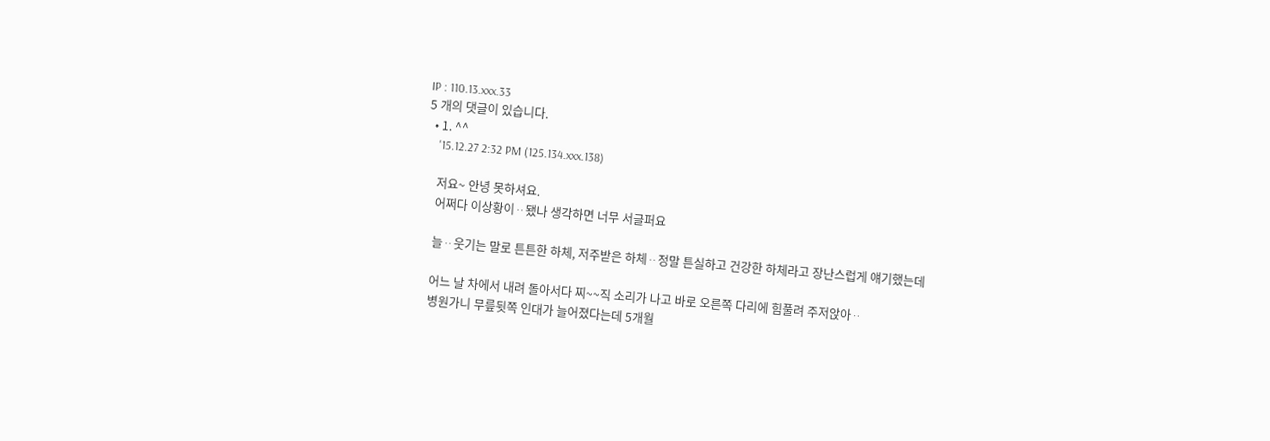IP : 110.13.xxx.33
5 개의 댓글이 있습니다.
  • 1. ^^
    '15.12.27 2:32 PM (125.134.xxx.138)

    저요~ 안녕 못하셔요.
    어쩌다 이상황이ᆢ됐나 생각하면 너무 서글퍼요

    늘ᆢ웃기는 말로 튼튼한 하체, 저주받은 하체ᆢ정말 튼실하고 건강한 하체라고 장난스럽게 얘기했는데

    어느 날 차에서 내려 돌아서다 찌~~직 소리가 나고 바로 오른쪽 다리에 힘풀려 주저앉아ᆢ
    병원가니 무릎뒷쪽 인대가 늘어졌다는데 5개월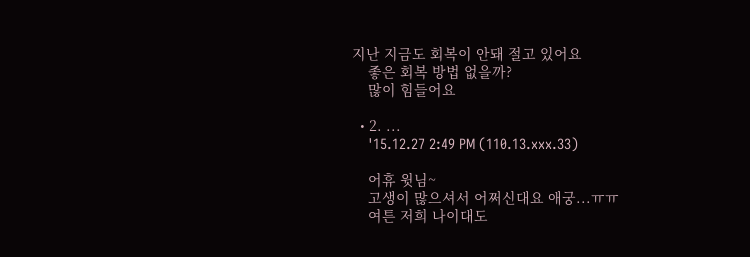지난 지금도 회복이 안돼 절고 있어요
    좋은 회복 방법 없을까?
    많이 힘들어요

  • 2. ...
    '15.12.27 2:49 PM (110.13.xxx.33)

    어휴 윗님~
    고생이 많으셔서 어쩌신대요 애궁...ㅠㅠ
    여튼 저희 나이대도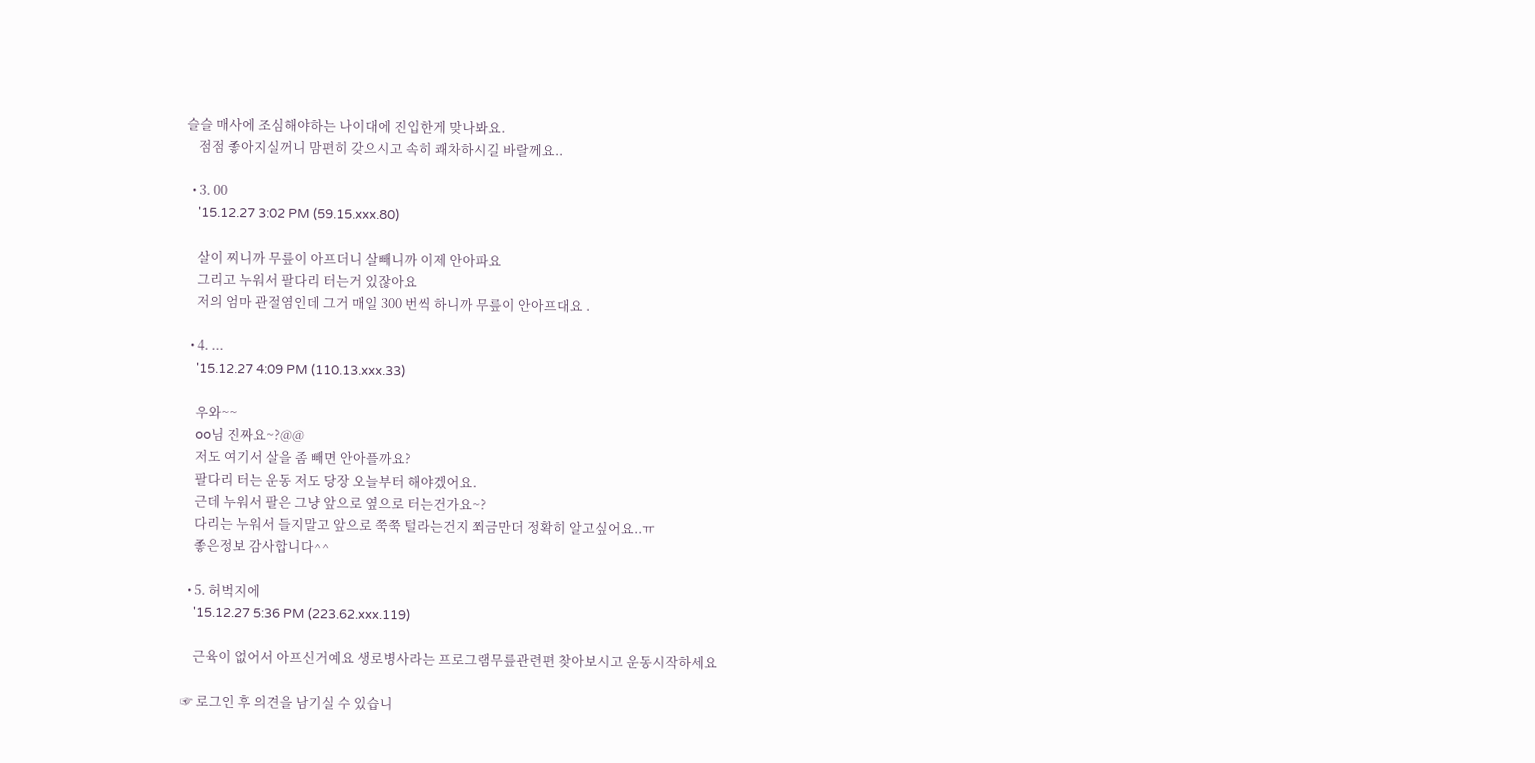슬슬 매사에 조심해야하는 나이대에 진입한게 맞나봐요.
    점점 좋아지실꺼니 맘편히 갖으시고 속히 쾌차하시길 바랄께요..

  • 3. 00
    '15.12.27 3:02 PM (59.15.xxx.80)

    살이 찌니까 무릎이 아프더니 살빼니까 이제 안아파요
    그리고 누워서 팔다리 터는거 있잖아요
    저의 엄마 관절염인데 그거 매일 300 번씩 하니까 무릎이 안아프대요 .

  • 4. ...
    '15.12.27 4:09 PM (110.13.xxx.33)

    우와~~
    oo님 진짜요~?@@
    저도 여기서 살을 좀 빼면 안아플까요?
    팔다리 터는 운동 저도 당장 오늘부터 해야겠어요.
    근데 누워서 팔은 그냥 앞으로 옆으로 터는건가요~?
    다리는 누워서 들지말고 앞으로 쭉쭉 털라는건지 쬐금만더 정확히 알고싶어요..ㅠ
    좋은정보 감사합니다^^

  • 5. 허벅지에
    '15.12.27 5:36 PM (223.62.xxx.119)

    근육이 없어서 아프신거예요 생로병사라는 프로그램무릎관련편 찾아보시고 운동시작하세요

☞ 로그인 후 의견을 남기실 수 있습니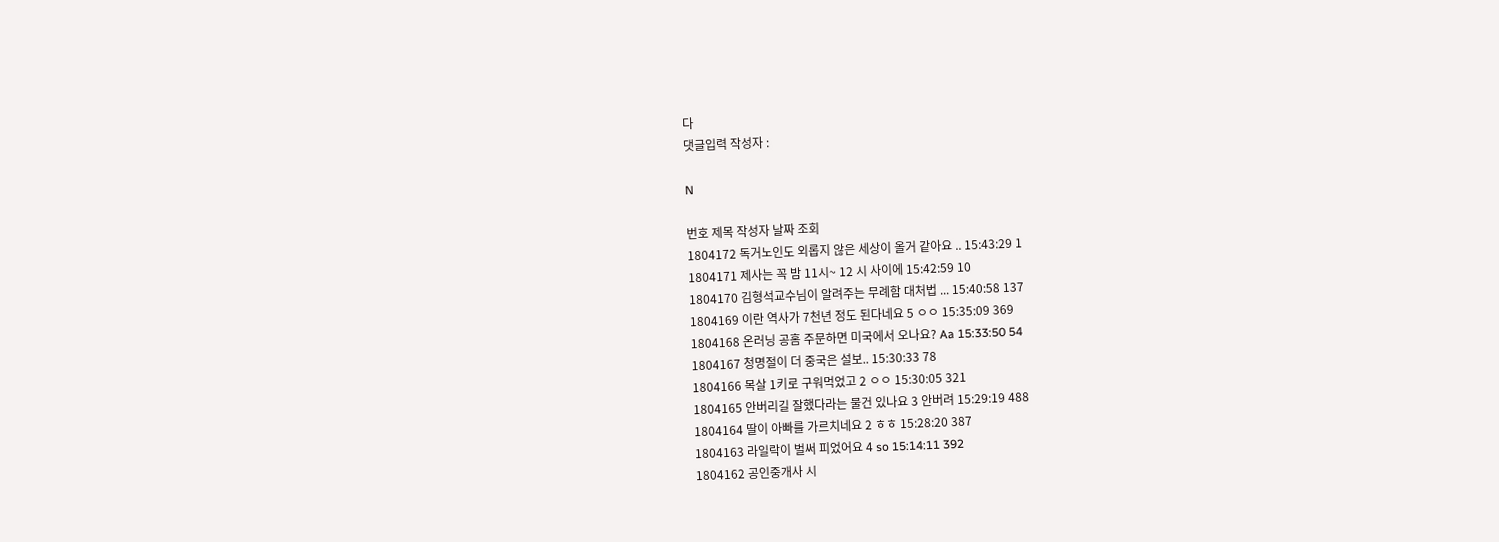다
댓글입력 작성자 :

N

번호 제목 작성자 날짜 조회
1804172 독거노인도 외롭지 않은 세상이 올거 같아요 .. 15:43:29 1
1804171 제사는 꼭 밤 11시~ 12 시 사이에 15:42:59 10
1804170 김형석교수님이 알려주는 무례함 대처법 ... 15:40:58 137
1804169 이란 역사가 7천년 정도 된다네요 5 ㅇㅇ 15:35:09 369
1804168 온러닝 공홈 주문하면 미국에서 오나요? Aa 15:33:50 54
1804167 청명절이 더 중국은 설보.. 15:30:33 78
1804166 목살 1키로 구워먹었고 2 ㅇㅇ 15:30:05 321
1804165 안버리길 잘했다라는 물건 있나요 3 안버려 15:29:19 488
1804164 딸이 아빠를 가르치네요 2 ㅎㅎ 15:28:20 387
1804163 라일락이 벌써 피었어요 4 so 15:14:11 392
1804162 공인중개사 시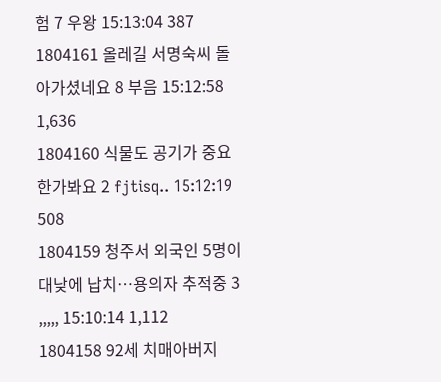험 7 우왕 15:13:04 387
1804161 올레길 서명숙씨 돌아가셨네요 8 부음 15:12:58 1,636
1804160 식물도 공기가 중요한가봐요 2 fjtisq.. 15:12:19 508
1804159 청주서 외국인 5명이 대낮에 납치…용의자 추적중 3 ,,,,, 15:10:14 1,112
1804158 92세 치매아버지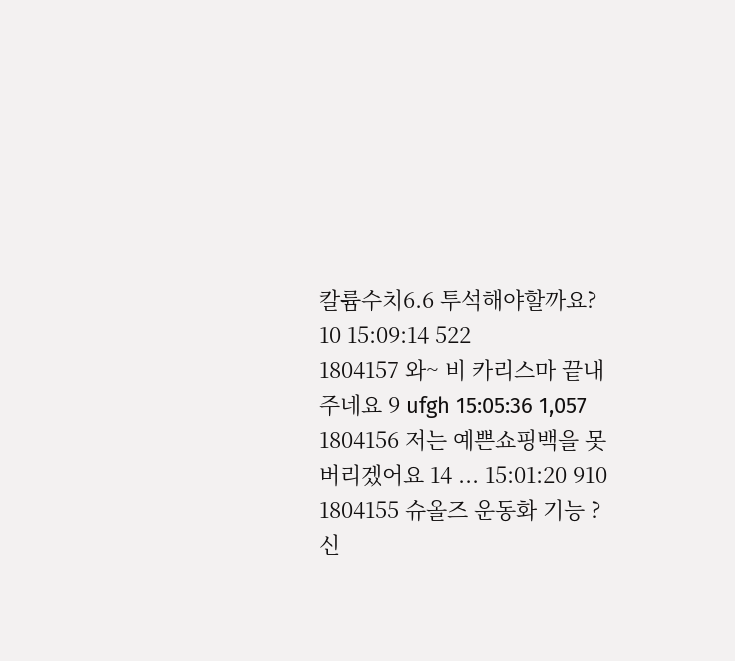칼륨수치6.6 투석해야할까요? 10 15:09:14 522
1804157 와~ 비 카리스마 끝내주네요 9 ufgh 15:05:36 1,057
1804156 저는 예쁜쇼핑백을 못버리겠어요 14 ... 15:01:20 910
1804155 슈올즈 운동화 기능 ? 신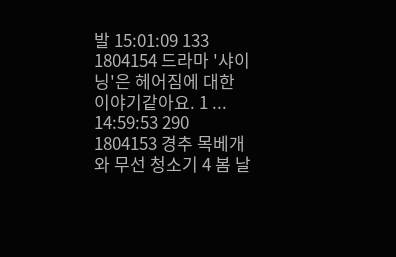발 15:01:09 133
1804154 드라마 '샤이닝'은 헤어짐에 대한 이야기같아요. 1 ... 14:59:53 290
1804153 경추 목베개와 무선 청소기 4 봄 날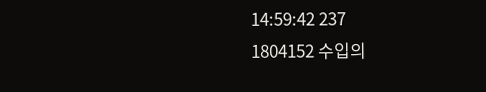14:59:42 237
1804152 수입의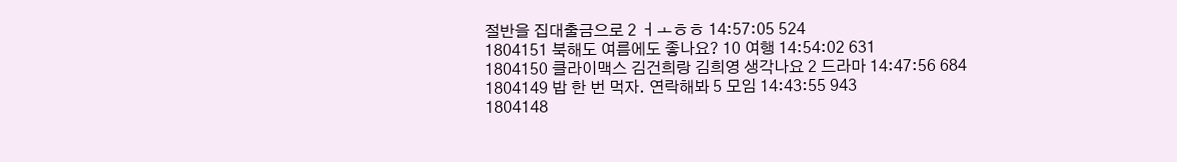절반을 집대출금으로 2 ㅓㅗㅎㅎ 14:57:05 524
1804151 북해도 여름에도 좋나요? 10 여행 14:54:02 631
1804150 클라이맥스 김건희랑 김희영 생각나요 2 드라마 14:47:56 684
1804149 밥 한 번 먹자. 연락해봐 5 모임 14:43:55 943
1804148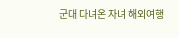군대 다녀온 자녀 해외여행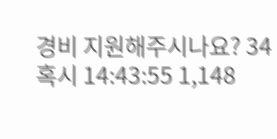경비 지원해주시나요? 34 혹시 14:43:55 1,148